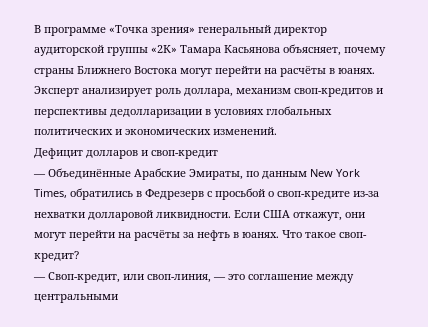В программе «Точка зрения» генеральный директор аудиторской группы «2К» Тамара Касьянова объясняет, почему страны Ближнего Востока могут перейти на расчёты в юанях. Эксперт анализирует роль доллара, механизм своп-кредитов и перспективы дедолларизации в условиях глобальных политических и экономических изменений.
Дефицит долларов и своп-кредит
— Объединённые Арабские Эмираты, по данным New York Times, обратились в Федрезерв с просьбой о своп-кредите из-за нехватки долларовой ликвидности. Если США откажут, они могут перейти на расчёты за нефть в юанях. Что такое своп-кредит?
— Своп-кредит, или своп-линия, — это соглашение между центральными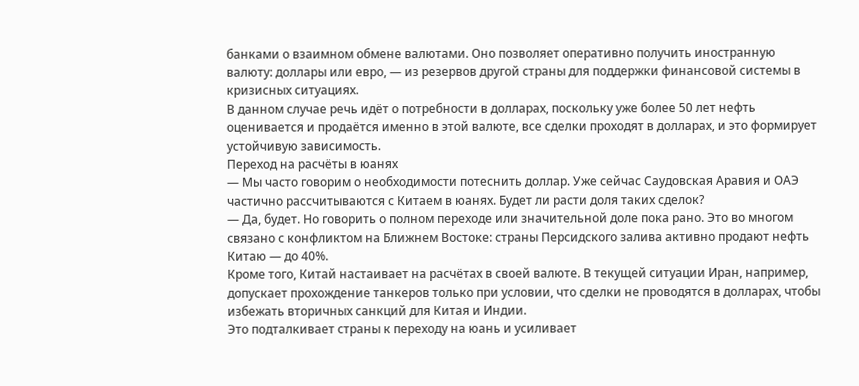банками о взаимном обмене валютами. Оно позволяет оперативно получить иностранную валюту: доллары или евро, — из резервов другой страны для поддержки финансовой системы в кризисных ситуациях.
В данном случае речь идёт о потребности в долларах, поскольку уже более 50 лет нефть оценивается и продаётся именно в этой валюте, все сделки проходят в долларах, и это формирует устойчивую зависимость.
Переход на расчёты в юанях
— Мы часто говорим о необходимости потеснить доллар. Уже сейчас Саудовская Аравия и ОАЭ частично рассчитываются с Китаем в юанях. Будет ли расти доля таких сделок?
— Да, будет. Но говорить о полном переходе или значительной доле пока рано. Это во многом связано с конфликтом на Ближнем Востоке: страны Персидского залива активно продают нефть Китаю — до 40%.
Кроме того, Китай настаивает на расчётах в своей валюте. В текущей ситуации Иран, например, допускает прохождение танкеров только при условии, что сделки не проводятся в долларах, чтобы избежать вторичных санкций для Китая и Индии.
Это подталкивает страны к переходу на юань и усиливает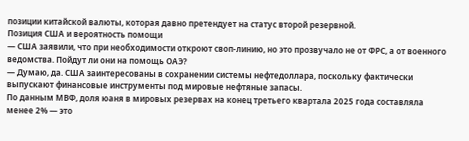позиции китайской валюты, которая давно претендует на статус второй резервной.
Позиция США и вероятность помощи
— США заявили, что при необходимости откроют своп-линию, но это прозвучало не от ФРС, а от военного ведомства. Пойдут ли они на помощь ОАЭ?
— Думаю, да. США заинтересованы в сохранении системы нефтедоллара, поскольку фактически выпускают финансовые инструменты под мировые нефтяные запасы.
По данным МВФ, доля юаня в мировых резервах на конец третьего квартала 2025 года составляла менее 2% — это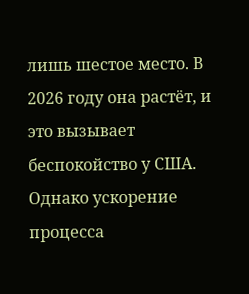лишь шестое место. В 2026 году она растёт, и это вызывает беспокойство у США.
Однако ускорение процесса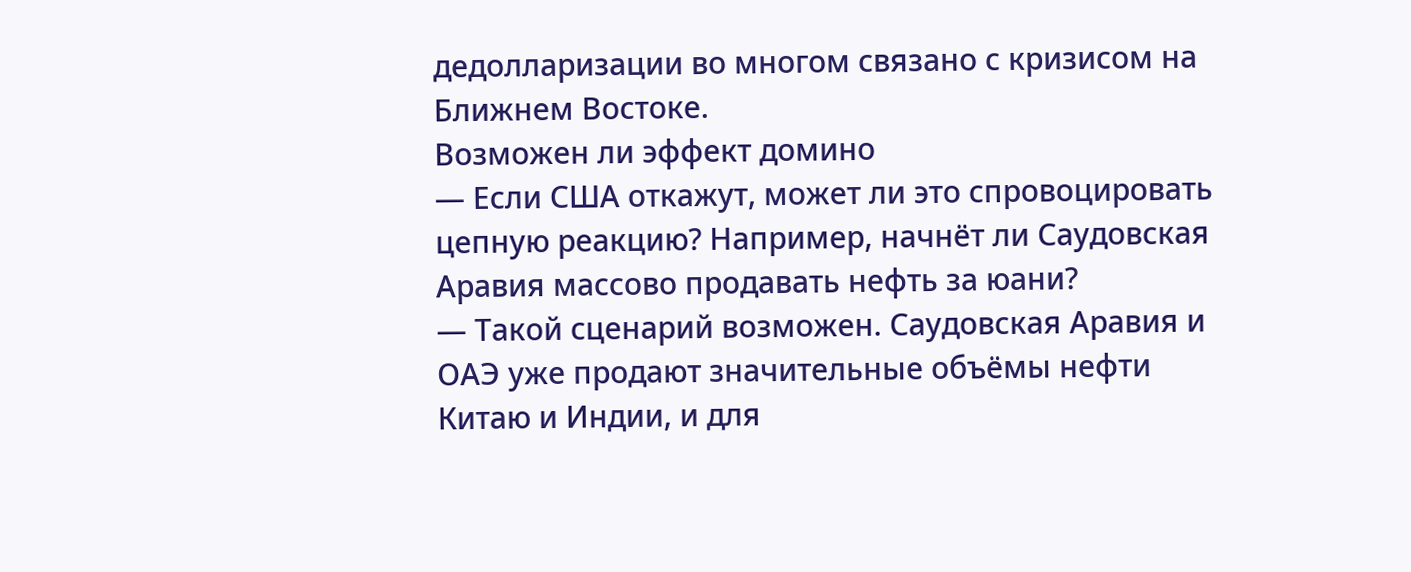дедолларизации во многом связано с кризисом на Ближнем Востоке.
Возможен ли эффект домино
— Если США откажут, может ли это спровоцировать цепную реакцию? Например, начнёт ли Саудовская Аравия массово продавать нефть за юани?
— Такой сценарий возможен. Саудовская Аравия и ОАЭ уже продают значительные объёмы нефти Китаю и Индии, и для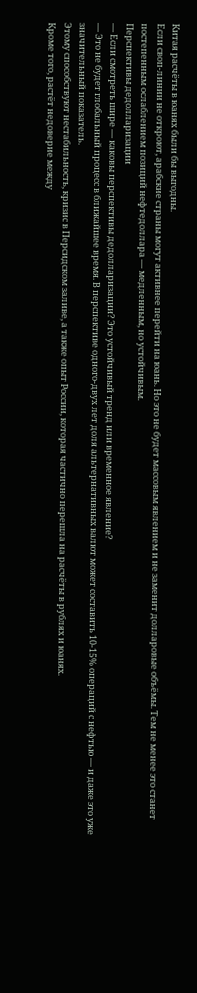Китая расчёты в юанях были бы выгодны.
Если своп-линии не откроют, арабские страны могут активнее перейти на юань. Но это не будет массовым явлением и не заменит долларовые объёмы. Тем не менее это станет постепенным ослаблением позиций нефтедоллара — медленным, но устойчивым.
Перспективы дедолларизации
— Если смотреть шире — каковы перспективы дедолларизации? Это устойчивый тренд или временное явление?
— Это не будет глобальный процесс в ближайшее время. В перспективе одного-двух лет доля альтернативных валют может составить 10-15% операций с нефтью — и даже это уже значительный показатель.
Этому способствуют нестабильность, кризис в Персидском заливе, а также опыт России, которая частично перешла на расчёты в рублях и юанях.
Кроме того, растёт недоверие между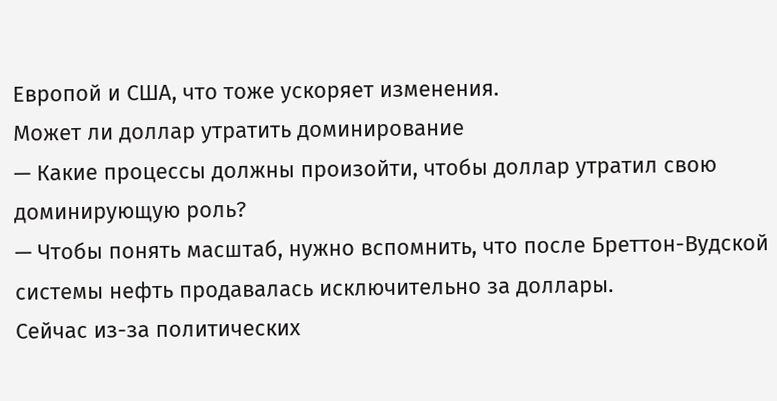Европой и США, что тоже ускоряет изменения.
Может ли доллар утратить доминирование
— Какие процессы должны произойти, чтобы доллар утратил свою доминирующую роль?
— Чтобы понять масштаб, нужно вспомнить, что после Бреттон-Вудской системы нефть продавалась исключительно за доллары.
Сейчас из-за политических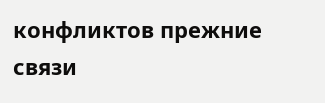конфликтов прежние связи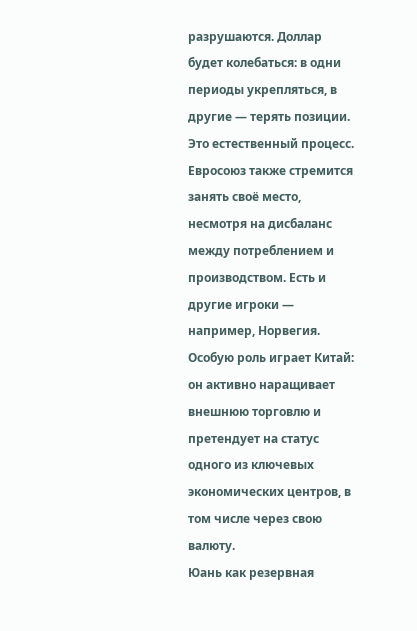разрушаются. Доллар будет колебаться: в одни периоды укрепляться, в другие — терять позиции. Это естественный процесс.
Евросоюз также стремится занять своё место, несмотря на дисбаланс между потреблением и производством. Есть и другие игроки — например, Норвегия.
Особую роль играет Китай: он активно наращивает внешнюю торговлю и претендует на статус одного из ключевых экономических центров, в том числе через свою валюту.
Юань как резервная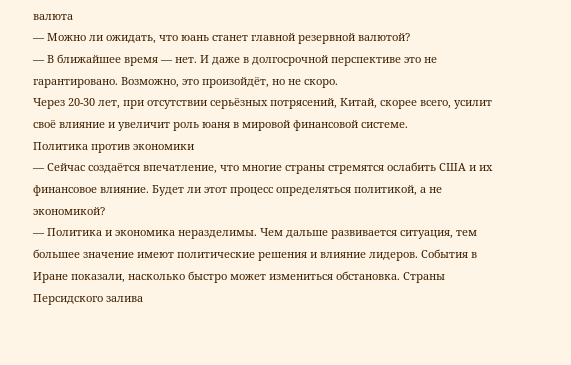валюта
— Можно ли ожидать, что юань станет главной резервной валютой?
— В ближайшее время — нет. И даже в долгосрочной перспективе это не гарантировано. Возможно, это произойдёт, но не скоро.
Через 20-30 лет, при отсутствии серьёзных потрясений, Китай, скорее всего, усилит своё влияние и увеличит роль юаня в мировой финансовой системе.
Политика против экономики
— Сейчас создаётся впечатление, что многие страны стремятся ослабить США и их финансовое влияние. Будет ли этот процесс определяться политикой, а не экономикой?
— Политика и экономика неразделимы. Чем дальше развивается ситуация, тем большее значение имеют политические решения и влияние лидеров. События в Иране показали, насколько быстро может измениться обстановка. Страны Персидского залива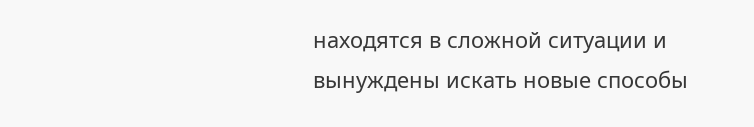находятся в сложной ситуации и вынуждены искать новые способы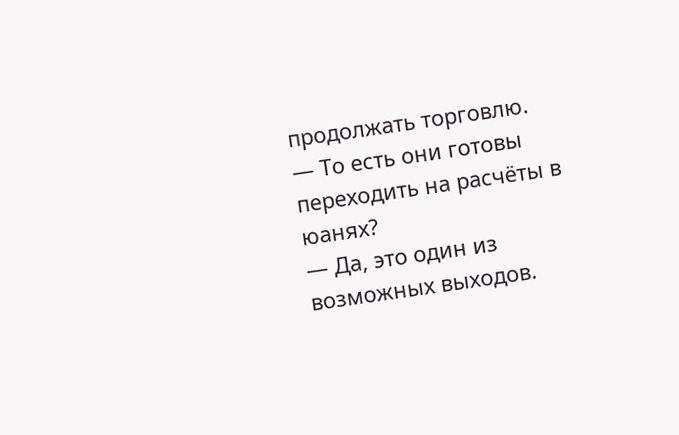продолжать торговлю.
— То есть они готовы переходить на расчёты в юанях?
— Да, это один из возможных выходов.